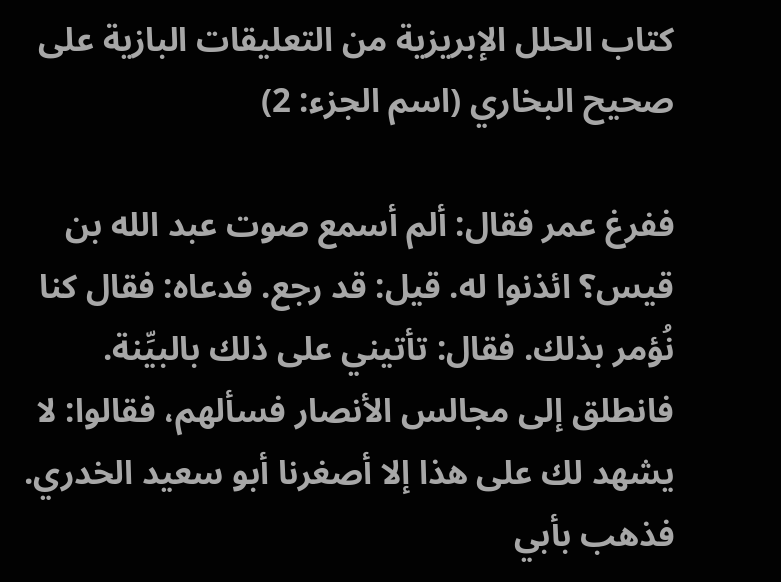كتاب الحلل الإبريزية من التعليقات البازية على صحيح البخاري (اسم الجزء: 2)

ففرغ عمر فقال: ألم أسمع صوت عبد الله بن قيس؟ ائذنوا له. قيل: قد رجع. فدعاه: فقال كنا نُؤمر بذلك. فقال: تأتيني على ذلك بالبيِّنة. فانطلق إلى مجالس الأنصار فسألهم، فقالوا: لا يشهد لك على هذا إلا أصغرنا أبو سعيد الخدري. فذهب بأبي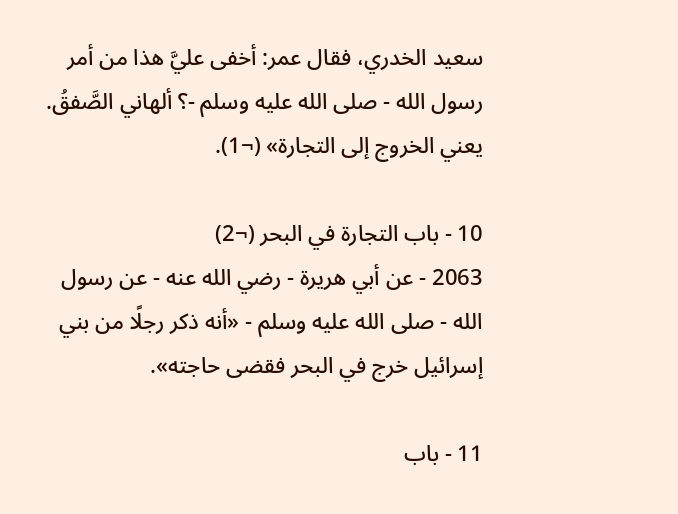سعيد الخدري، فقال عمر: أخفى عليَّ هذا من أمر رسول الله - صلى الله عليه وسلم -؟ ألهاني الصَّفقُ. يعني الخروج إلى التجارة» (¬1).

10 - باب التجارة في البحر (¬2)
2063 - عن أبي هريرة - رضي الله عنه - عن رسول الله - صلى الله عليه وسلم - «أنه ذكر رجلًا من بني إسرائيل خرج في البحر فقضى حاجته».

11 - باب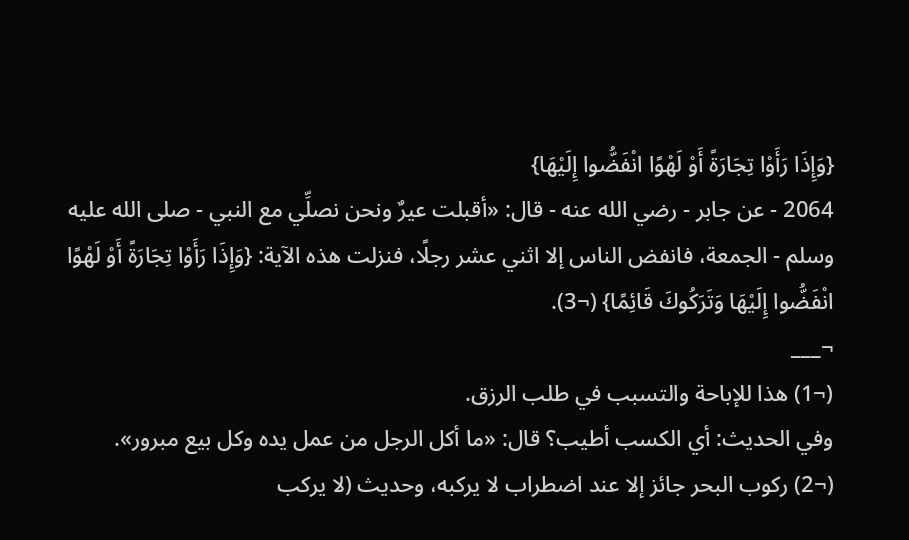{وَإِذَا رَأَوْا تِجَارَةً أَوْ لَهْوًا انْفَضُّوا إِلَيْهَا}
2064 - عن جابر - رضي الله عنه - قال: «أقبلت عيرٌ ونحن نصلِّي مع النبي - صلى الله عليه وسلم - الجمعة، فانفض الناس إلا اثني عشر رجلًا، فنزلت هذه الآية: {وَإِذَا رَأَوْا تِجَارَةً أَوْ لَهْوًا انْفَضُّوا إِلَيْهَا وَتَرَكُوكَ قَائِمًا} (¬3).
¬___
(¬1) هذا للإباحة والتسبب في طلب الرزق.
وفي الحديث: أي الكسب أطيب؟ قال: «ما أكل الرجل من عمل يده وكل بيع مبرور».
(¬2) ركوب البحر جائز إلا عند اضطراب لا يركبه، وحديث (لا يركب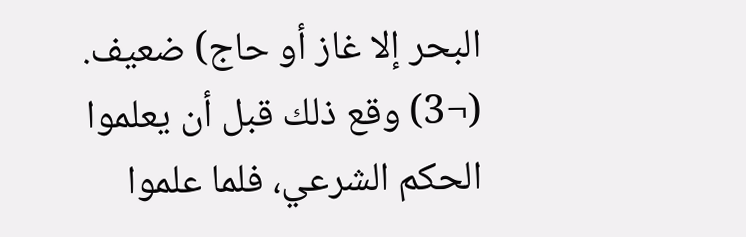البحر إلا غاز أو حاج) ضعيف.
(¬3) وقع ذلك قبل أن يعلموا الحكم الشرعي، فلما علموا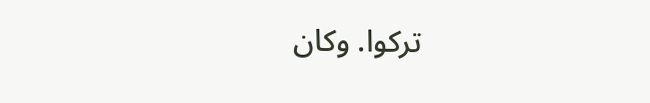تركوا. وكان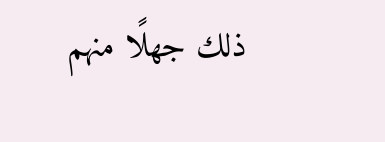ذلك جهلًا منهم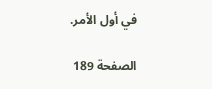في أول الأمر.

الصفحة 189